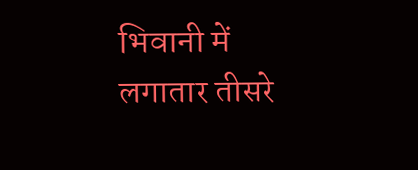भिवानी में लगातार तीसरे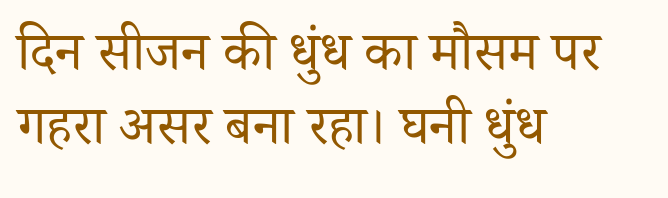दिन सीजन की धुंध का मौसम पर गहरा असर बना रहा। घनी धुंध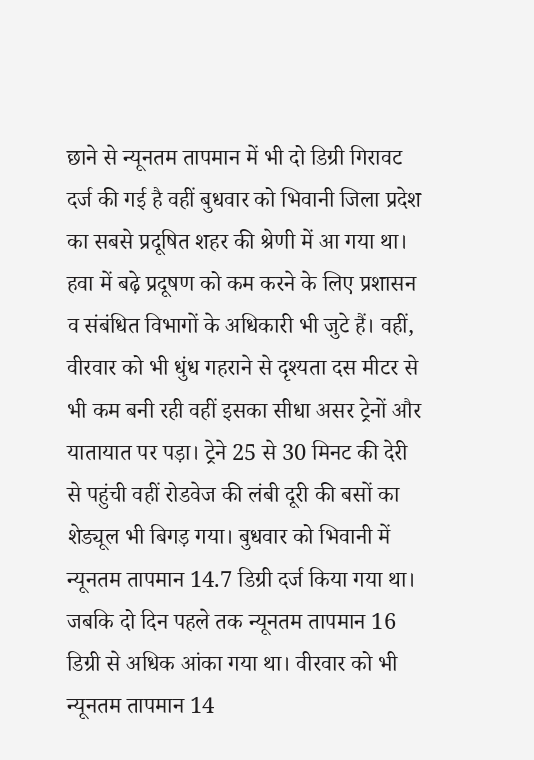छाने से न्यूनतम तापमान में भी दो डिग्री गिरावट दर्ज की गई है वहीं बुधवार को भिवानी जिला प्रदेश का सबसे प्रदूषित शहर की श्रेणी में आ गया था। हवा में बढ़े प्रदूषण को कम करने के लिए प्रशासन व संबंधित विभागों के अधिकारी भी जुटे हैं। वहीं, वीरवार को भी धुंध गहराने से दृश्यता दस मीटर से भी कम बनी रही वहीं इसका सीधा असर ट्रेनों और यातायात पर पड़ा। ट्रेने 25 से 30 मिनट की देरी से पहुंची वहीं रोडवेज की लंबी दूरी की बसों का शेड्यूल भी बिगड़ गया। बुधवार को भिवानी में न्यूनतम तापमान 14.7 डिग्री दर्ज किया गया था। जबकि दो दिन पहले तक न्यूनतम तापमान 16 डिग्री से अधिक आंका गया था। वीरवार को भी न्यूनतम तापमान 14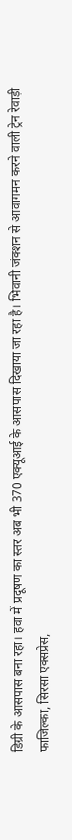डिग्री के आसपास बना रहा। हवा में प्रदूषण का स्तर अब भी 370 एक्यूआई के आसपास दिखाया जा रहा है। भिवानी जंक्शन से आवागमन करने वाली ट्रेन रेवाड़ी फाजिल्का, सिरसा एक्सप्रेस,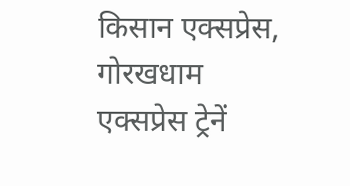किसान एक्सप्रेस, गोरखधाम एक्सप्रेस ट्रेनें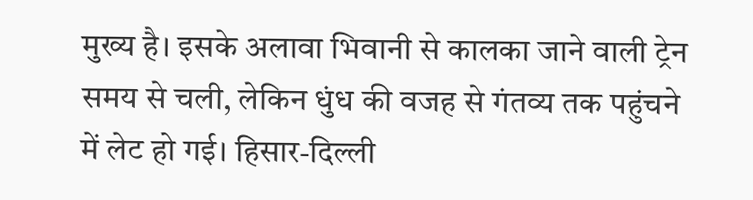मुख्य है। इसके अलावा भिवानी से कालका जाने वाली ट्रेन समय से चली, लेकिन धुंध की वजह से गंतव्य तक पहुंचने में लेट हो गई। हिसार-दिल्ली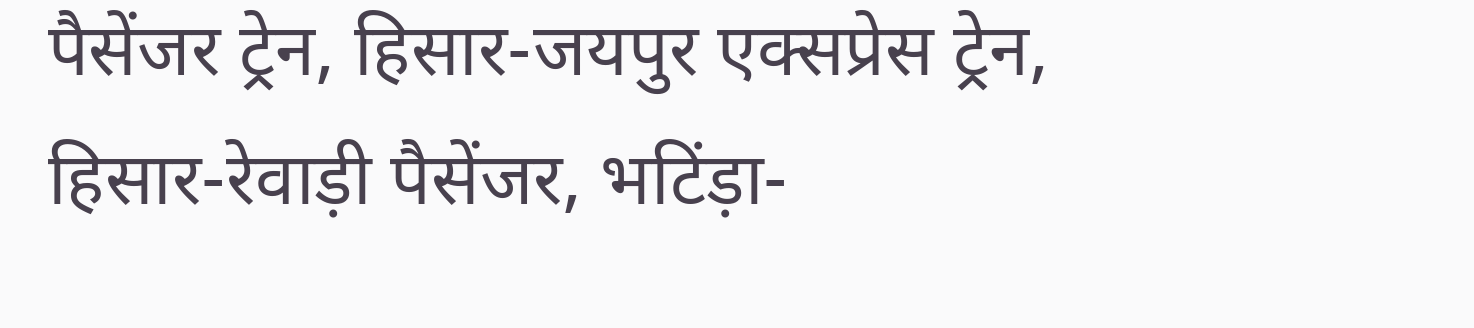पैसेंजर ट्रेन, हिसार-जयपुर एक्सप्रेस ट्रेन, हिसार-रेवाड़ी पैसेंजर, भटिंड़ा-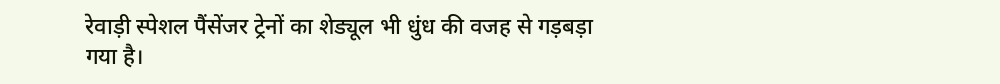रेवाड़ी स्पेशल पैंसेंजर ट्रेनों का शेड्यूल भी धुंध की वजह से गड़बड़ा गया है।